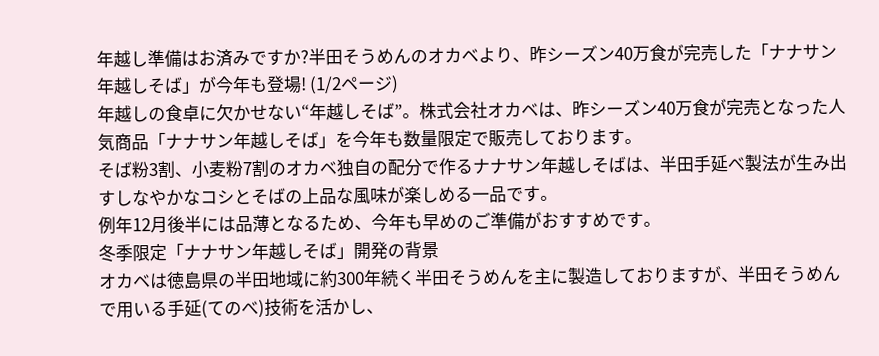年越し準備はお済みですか?半田そうめんのオカベより、昨シーズン40万食が完売した「ナナサン年越しそば」が今年も登場! (1/2ページ)
年越しの食卓に欠かせない“年越しそば”。株式会社オカベは、昨シーズン40万食が完売となった人気商品「ナナサン年越しそば」を今年も数量限定で販売しております。
そば粉3割、小麦粉7割のオカベ独自の配分で作るナナサン年越しそばは、半田手延べ製法が生み出すしなやかなコシとそばの上品な風味が楽しめる一品です。
例年12月後半には品薄となるため、今年も早めのご準備がおすすめです。
冬季限定「ナナサン年越しそば」開発の背景
オカベは徳島県の半田地域に約300年続く半田そうめんを主に製造しておりますが、半田そうめんで用いる手延(てのべ)技術を活かし、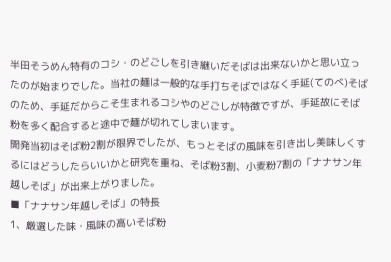半田そうめん特有のコシ・のどごしを引き継いだそばは出来ないかと思い立ったのが始まりでした。当社の麺は一般的な手打ちそばではなく手延(てのべ)そばのため、手延だからこそ生まれるコシやのどごしが特徴ですが、手延故にそば粉を多く配合すると途中で麺が切れてしまいます。
開発当初はそば粉2割が限界でしたが、もっとそばの風味を引き出し美味しくするにはどうしたらいいかと研究を重ね、そば粉3割、小麦粉7割の「ナナサン年越しそば」が出来上がりました。
■「ナナサン年越しそば」の特長
1、厳選した味・風味の高いそば粉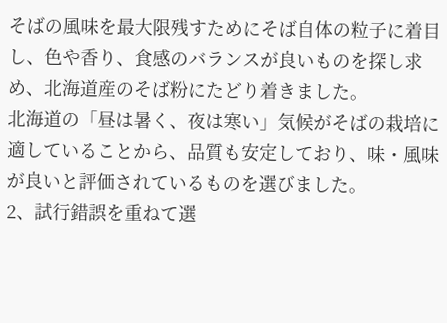そばの風味を最大限残すためにそば自体の粒子に着目し、色や香り、食感のバランスが良いものを探し求め、北海道産のそば粉にたどり着きました。
北海道の「昼は暑く、夜は寒い」気候がそばの栽培に適していることから、品質も安定しており、味・風味が良いと評価されているものを選びました。
2、試行錯誤を重ねて選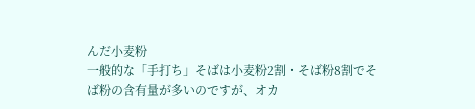んだ小麦粉
一般的な「手打ち」そばは小麦粉2割・そば粉8割でそば粉の含有量が多いのですが、オカ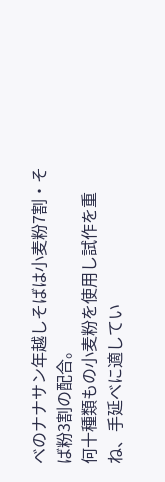ベのナナサン年越しそばは小麦粉7割・そば粉3割の配合。
何十種類もの小麦粉を使用し試作を重ね、手延べに適してい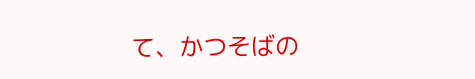て、かつそばの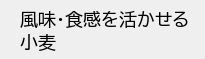風味・食感を活かせる小麦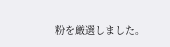粉を厳選しました。